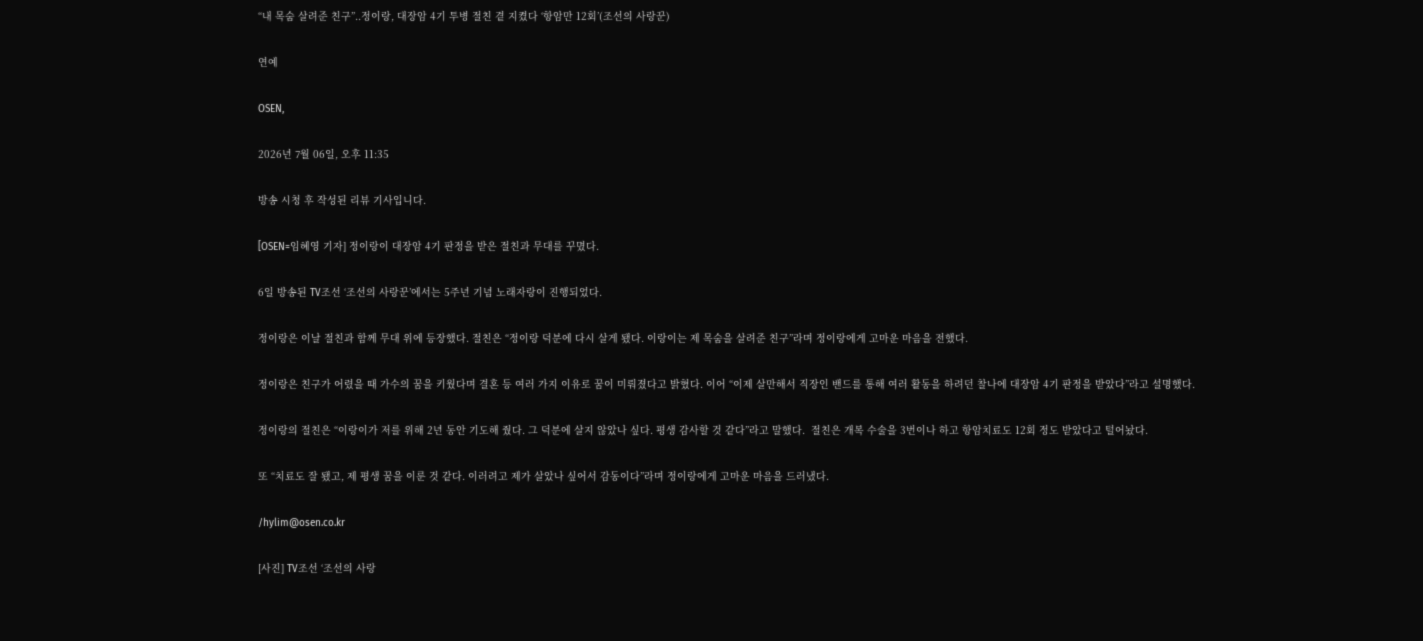“내 목숨 살려준 친구”..정이랑, 대장암 4기 투병 절친 곁 지켰다 ‘항암만 12회’(조선의 사랑꾼)

연예

OSEN,

2026년 7월 06일, 오후 11:35

방송 시청 후 작성된 리뷰 기사입니다.

[OSEN=임혜영 기자] 정이랑이 대장암 4기 판정을 받은 절친과 무대를 꾸몄다.

6일 방송된 TV조선 ‘조선의 사랑꾼’에서는 5주년 기념 노래자랑이 진행되었다.

정이랑은 이날 절친과 함께 무대 위에 등장했다. 절친은 “정이랑 덕분에 다시 살게 됐다. 이랑이는 제 목숨을 살려준 친구”라며 정이랑에게 고마운 마음을 전했다.

정이랑은 친구가 어렸을 때 가수의 꿈을 키웠다며 결혼 등 여러 가지 이유로 꿈이 미뤄졌다고 밝혔다. 이어 “이제 살만해서 직장인 밴드를 통해 여러 활동을 하려던 찰나에 대장암 4기 판정을 받았다”라고 설명했다.

정이랑의 절친은 “이랑이가 저를 위해 2년 동안 기도해 줬다. 그 덕분에 살지 않았나 싶다. 평생 감사할 것 같다”라고 말했다.  절친은 개복 수술을 3번이나 하고 항암치료도 12회 정도 받았다고 털어놨다.

또 “치료도 잘 됐고, 제 평생 꿈을 이룬 것 같다. 이러려고 제가 살았나 싶어서 감동이다”라며 정이랑에게 고마운 마음을 드러냈다.

/hylim@osen.co.kr

[사진] TV조선 ‘조선의 사랑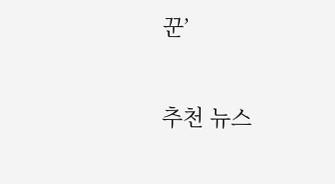꾼’

추천 뉴스